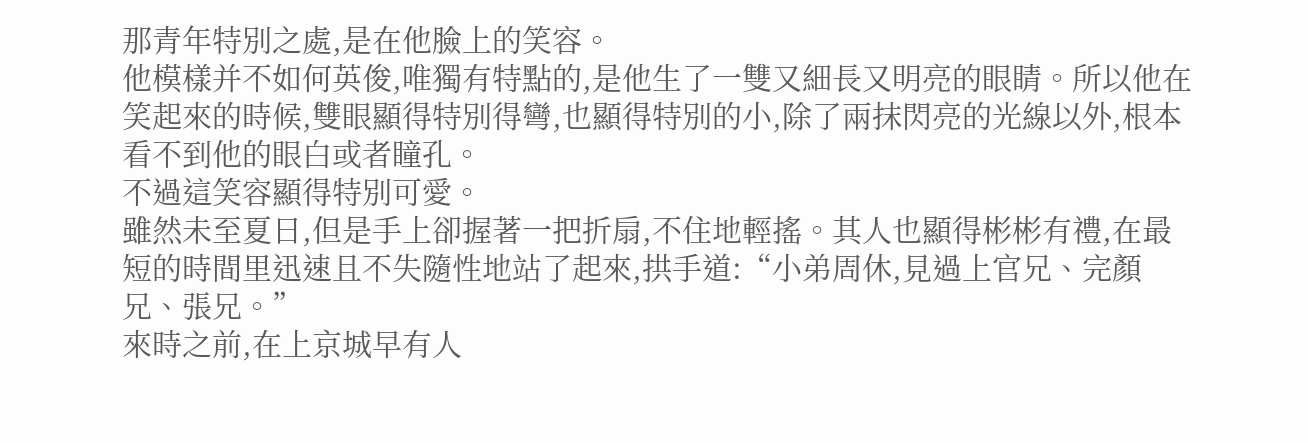那青年特別之處,是在他臉上的笑容。
他模樣并不如何英俊,唯獨有特點的,是他生了一雙又細長又明亮的眼睛。所以他在笑起來的時候,雙眼顯得特別得彎,也顯得特別的小,除了兩抹閃亮的光線以外,根本看不到他的眼白或者瞳孔。
不過這笑容顯得特別可愛。
雖然未至夏日,但是手上卻握著一把折扇,不住地輕搖。其人也顯得彬彬有禮,在最短的時間里迅速且不失隨性地站了起來,拱手道:“小弟周休,見過上官兄、完顏兄、張兄。”
來時之前,在上京城早有人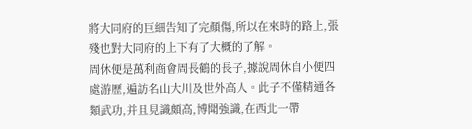將大同府的巨細告知了完顏傷,所以在來時的路上,張殘也對大同府的上下有了大概的了解。
周休便是萬利商會周長鶴的長子,據說周休自小便四處游歷,遍訪名山大川及世外高人。此子不僅精通各類武功,并且見識頗高,博聞強識,在西北一帶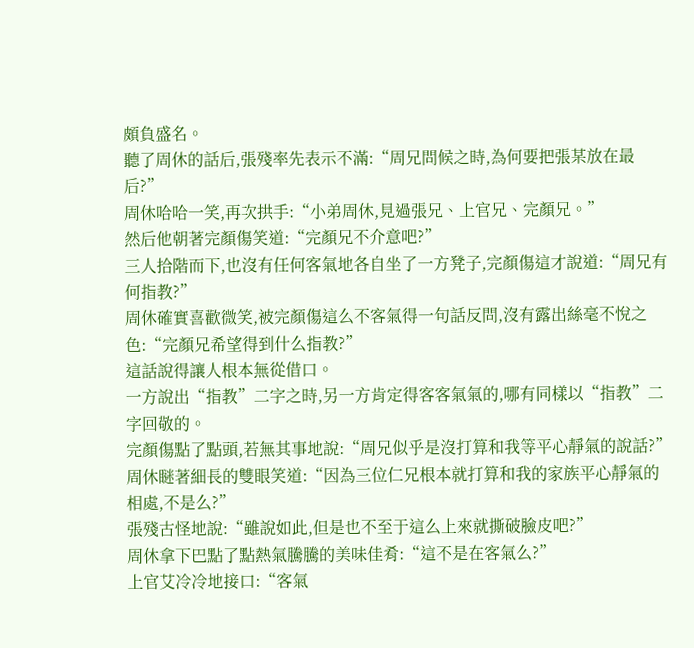頗負盛名。
聽了周休的話后,張殘率先表示不滿:“周兄問候之時,為何要把張某放在最后?”
周休哈哈一笑,再次拱手:“小弟周休,見過張兄、上官兄、完顏兄。”
然后他朝著完顏傷笑道:“完顏兄不介意吧?”
三人拾階而下,也沒有任何客氣地各自坐了一方凳子,完顏傷這才說道:“周兄有何指教?”
周休確實喜歡微笑,被完顏傷這么不客氣得一句話反問,沒有露出絲毫不悅之色:“完顏兄希望得到什么指教?”
這話說得讓人根本無從借口。
一方說出“指教”二字之時,另一方肯定得客客氣氣的,哪有同樣以“指教”二字回敬的。
完顏傷點了點頭,若無其事地說:“周兄似乎是沒打算和我等平心靜氣的說話?”
周休瞇著細長的雙眼笑道:“因為三位仁兄根本就打算和我的家族平心靜氣的相處,不是么?”
張殘古怪地說:“雖說如此,但是也不至于這么上來就撕破臉皮吧?”
周休拿下巴點了點熱氣騰騰的美味佳肴:“這不是在客氣么?”
上官艾冷冷地接口:“客氣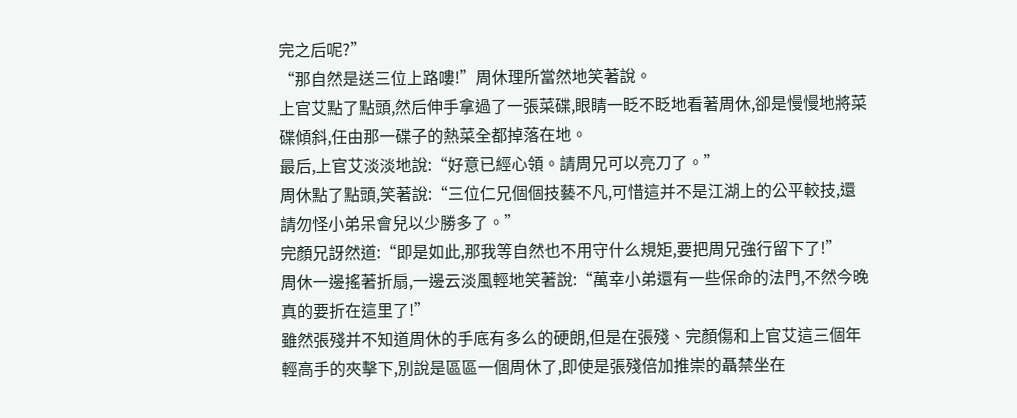完之后呢?”
“那自然是送三位上路嘍!”周休理所當然地笑著說。
上官艾點了點頭,然后伸手拿過了一張菜碟,眼睛一眨不眨地看著周休,卻是慢慢地將菜碟傾斜,任由那一碟子的熱菜全都掉落在地。
最后,上官艾淡淡地說:“好意已經心領。請周兄可以亮刀了。”
周休點了點頭,笑著說:“三位仁兄個個技藝不凡,可惜這并不是江湖上的公平較技,還請勿怪小弟呆會兒以少勝多了。”
完顏兄訝然道:“即是如此,那我等自然也不用守什么規矩,要把周兄強行留下了!”
周休一邊搖著折扇,一邊云淡風輕地笑著說:“萬幸小弟還有一些保命的法門,不然今晚真的要折在這里了!”
雖然張殘并不知道周休的手底有多么的硬朗,但是在張殘、完顏傷和上官艾這三個年輕高手的夾擊下,別說是區區一個周休了,即使是張殘倍加推崇的聶禁坐在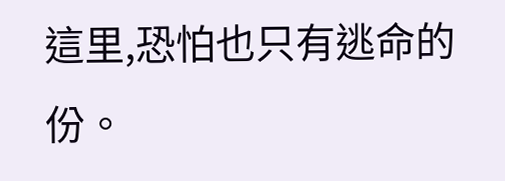這里,恐怕也只有逃命的份。